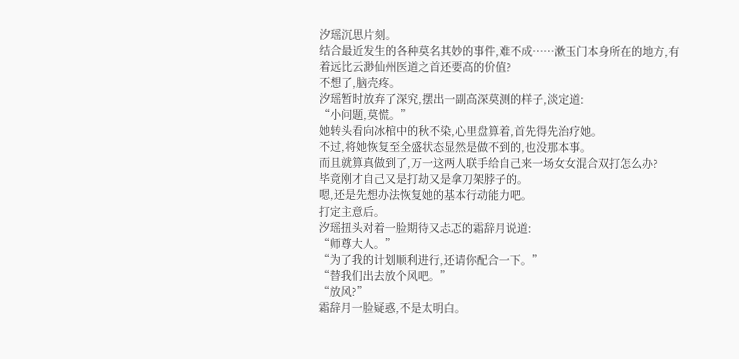汐瑶沉思片刻。
结合最近发生的各种莫名其妙的事件,难不成……漱玉门本身所在的地方,有着远比云渺仙州医道之首还要高的价值?
不想了,脑壳疼。
汐瑶暂时放弃了深究,摆出一副高深莫测的样子,淡定道:
“小问题,莫慌。”
她转头看向冰棺中的秋不染,心里盘算着,首先得先治疗她。
不过,将她恢复至全盛状态显然是做不到的,也没那本事。
而且就算真做到了,万一这两人联手给自己来一场女女混合双打怎么办?
毕竟刚才自己又是打劫又是拿刀架脖子的。
嗯,还是先想办法恢复她的基本行动能力吧。
打定主意后。
汐瑶扭头对着一脸期待又忐忑的霜辞月说道:
“师尊大人。”
“为了我的计划顺利进行,还请你配合一下。”
“替我们出去放个风吧。”
“放风?”
霜辞月一脸疑惑,不是太明白。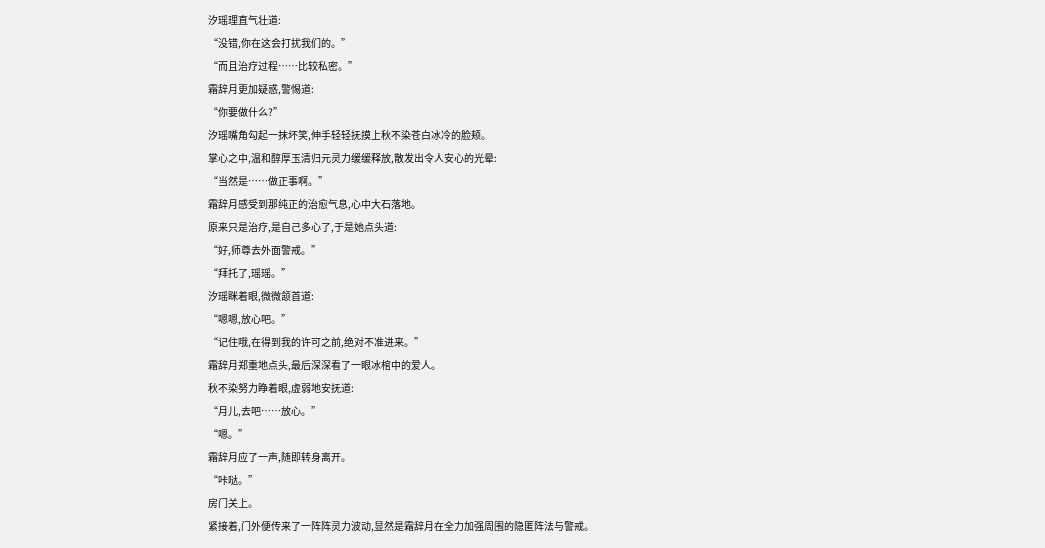汐瑶理直气壮道:
“没错,你在这会打扰我们的。”
“而且治疗过程……比较私密。”
霜辞月更加疑惑,警惕道:
“你要做什么?”
汐瑶嘴角勾起一抹坏笑,伸手轻轻抚摸上秋不染苍白冰冷的脸颊。
掌心之中,温和醇厚玉清归元灵力缓缓释放,散发出令人安心的光晕:
“当然是……做正事啊。”
霜辞月感受到那纯正的治愈气息,心中大石落地。
原来只是治疗,是自己多心了,于是她点头道:
“好,师尊去外面警戒。”
“拜托了,瑶瑶。”
汐瑶眯着眼,微微颔首道:
“嗯嗯,放心吧。”
“记住哦,在得到我的许可之前,绝对不准进来。”
霜辞月郑重地点头,最后深深看了一眼冰棺中的爱人。
秋不染努力睁着眼,虚弱地安抚道:
“月儿,去吧……放心。”
“嗯。”
霜辞月应了一声,随即转身离开。
“咔哒。”
房门关上。
紧接着,门外便传来了一阵阵灵力波动,显然是霜辞月在全力加强周围的隐匿阵法与警戒。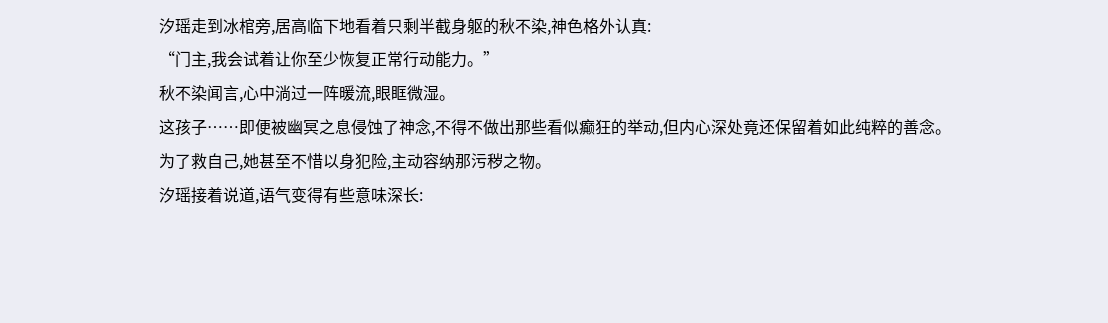汐瑶走到冰棺旁,居高临下地看着只剩半截身躯的秋不染,神色格外认真:
“门主,我会试着让你至少恢复正常行动能力。”
秋不染闻言,心中淌过一阵暖流,眼眶微湿。
这孩子……即便被幽冥之息侵蚀了神念,不得不做出那些看似癫狂的举动,但内心深处竟还保留着如此纯粹的善念。
为了救自己,她甚至不惜以身犯险,主动容纳那污秽之物。
汐瑶接着说道,语气变得有些意味深长: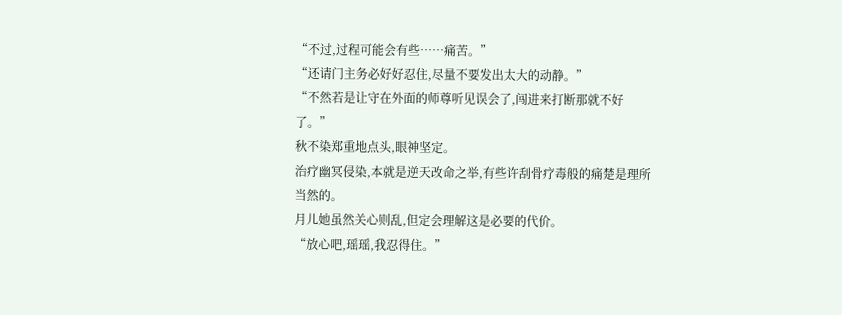“不过,过程可能会有些……痛苦。”
“还请门主务必好好忍住,尽量不要发出太大的动静。”
“不然若是让守在外面的师尊听见误会了,闯进来打断那就不好了。”
秋不染郑重地点头,眼神坚定。
治疗幽冥侵染,本就是逆天改命之举,有些许刮骨疗毒般的痛楚是理所当然的。
月儿她虽然关心则乱,但定会理解这是必要的代价。
“放心吧,瑶瑶,我忍得住。”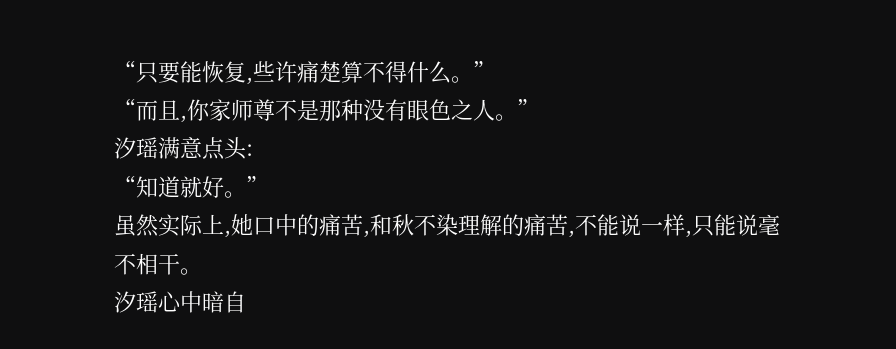“只要能恢复,些许痛楚算不得什么。”
“而且,你家师尊不是那种没有眼色之人。”
汐瑶满意点头:
“知道就好。”
虽然实际上,她口中的痛苦,和秋不染理解的痛苦,不能说一样,只能说毫不相干。
汐瑶心中暗自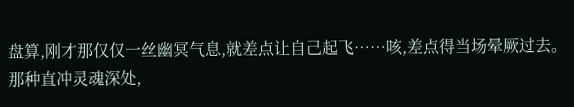盘算,刚才那仅仅一丝幽冥气息,就差点让自己起飞……咳,差点得当场晕厥过去。
那种直冲灵魂深处,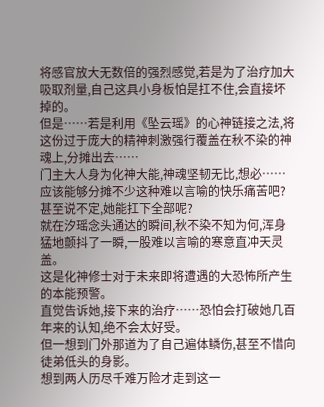将感官放大无数倍的强烈感觉,若是为了治疗加大吸取剂量,自己这具小身板怕是扛不住,会直接坏掉的。
但是……若是利用《坠云瑶》的心神链接之法,将这份过于庞大的精神刺激强行覆盖在秋不染的神魂上,分摊出去……
门主大人身为化神大能,神魂坚韧无比,想必……应该能够分摊不少这种难以言喻的快乐痛苦吧?
甚至说不定,她能扛下全部呢?
就在汐瑶念头通达的瞬间,秋不染不知为何,浑身猛地颤抖了一瞬,一股难以言喻的寒意直冲天灵盖。
这是化神修士对于未来即将遭遇的大恐怖所产生的本能预警。
直觉告诉她,接下来的治疗……恐怕会打破她几百年来的认知,绝不会太好受。
但一想到门外那道为了自己遍体鳞伤,甚至不惜向徒弟低头的身影。
想到两人历尽千难万险才走到这一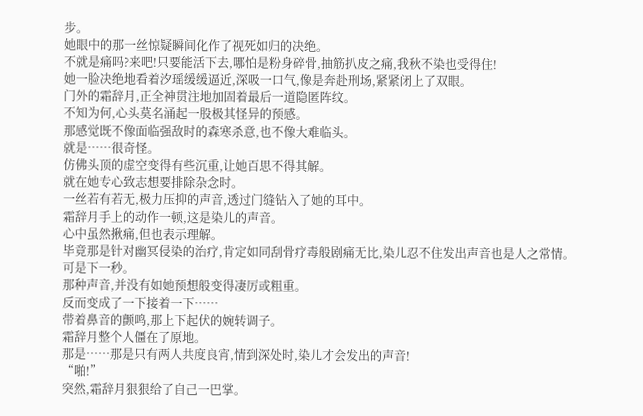步。
她眼中的那一丝惊疑瞬间化作了视死如归的决绝。
不就是痛吗?来吧!只要能活下去,哪怕是粉身碎骨,抽筋扒皮之痛,我秋不染也受得住!
她一脸决绝地看着汐瑶缓缓逼近,深吸一口气,像是奔赴刑场,紧紧闭上了双眼。
门外的霜辞月,正全神贯注地加固着最后一道隐匿阵纹。
不知为何,心头莫名涌起一股极其怪异的预感。
那感觉既不像面临强敌时的森寒杀意,也不像大难临头。
就是……很奇怪。
仿佛头顶的虚空变得有些沉重,让她百思不得其解。
就在她专心致志想要排除杂念时。
一丝若有若无,极力压抑的声音,透过门缝钻入了她的耳中。
霜辞月手上的动作一顿,这是染儿的声音。
心中虽然揪痛,但也表示理解。
毕竟那是针对幽冥侵染的治疗,肯定如同刮骨疗毒般剧痛无比,染儿忍不住发出声音也是人之常情。
可是下一秒。
那种声音,并没有如她预想般变得凄厉或粗重。
反而变成了一下接着一下……
带着鼻音的颤鸣,那上下起伏的婉转调子。
霜辞月整个人僵在了原地。
那是……那是只有两人共度良宵,情到深处时,染儿才会发出的声音!
“啪!”
突然,霜辞月狠狠给了自己一巴掌。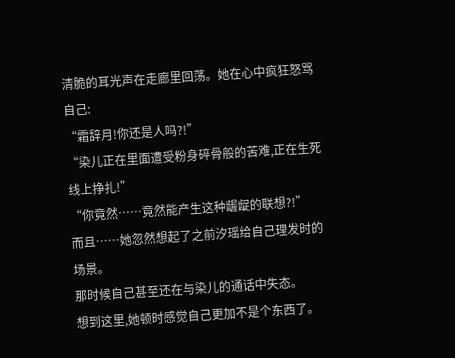清脆的耳光声在走廊里回荡。她在心中疯狂怒骂自己:
“霜辞月!你还是人吗?!”
“染儿正在里面遭受粉身碎骨般的苦难,正在生死线上挣扎!”
“你竟然……竟然能产生这种龌龊的联想?!”
而且……她忽然想起了之前汐瑶给自己理发时的场景。
那时候自己甚至还在与染儿的通话中失态。
想到这里,她顿时感觉自己更加不是个东西了。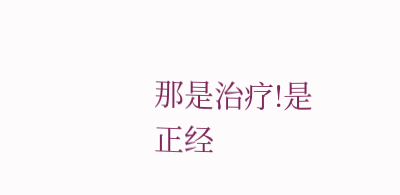那是治疗!是正经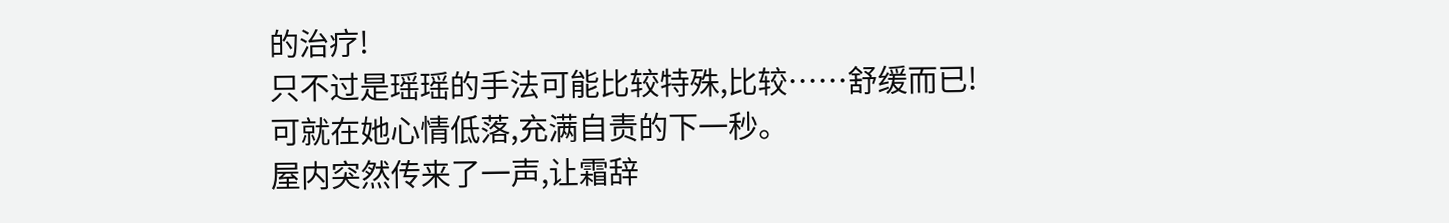的治疗!
只不过是瑶瑶的手法可能比较特殊,比较……舒缓而已!
可就在她心情低落,充满自责的下一秒。
屋内突然传来了一声,让霜辞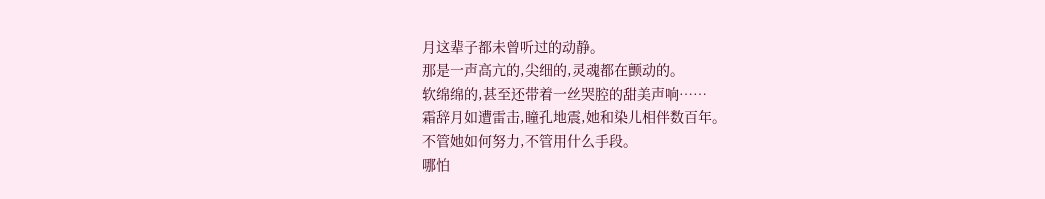月这辈子都未曾听过的动静。
那是一声高亢的,尖细的,灵魂都在颤动的。
软绵绵的,甚至还带着一丝哭腔的甜美声响……
霜辞月如遭雷击,瞳孔地震,她和染儿相伴数百年。
不管她如何努力,不管用什么手段。
哪怕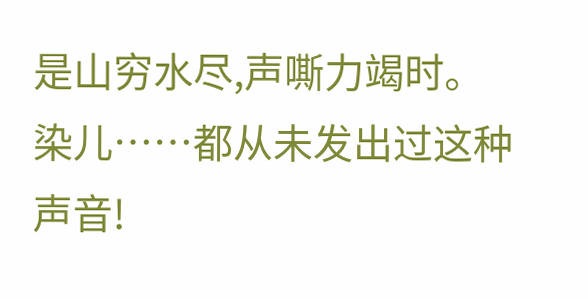是山穷水尽,声嘶力竭时。
染儿……都从未发出过这种声音!